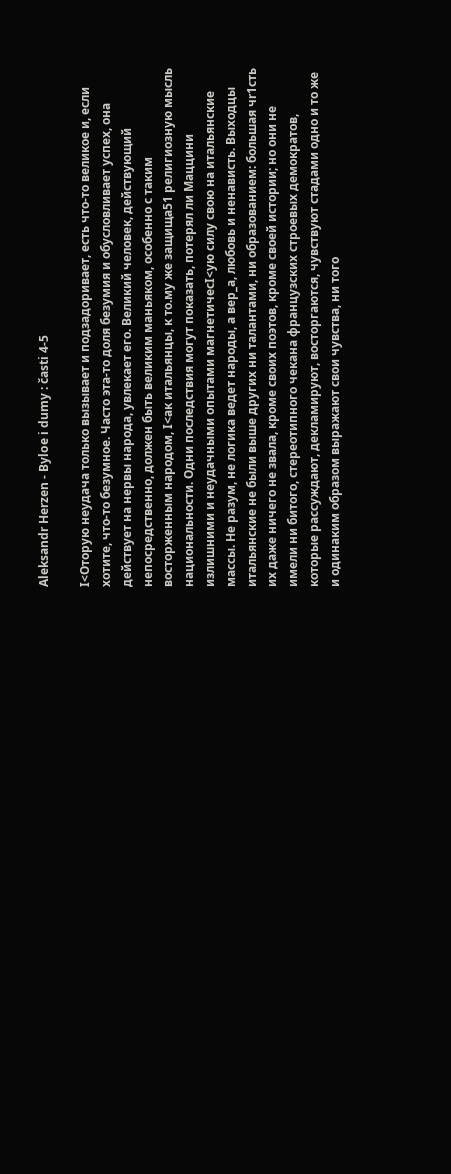Aleksandr Herzen - Byloe i dumy : časti 4-5

I<Оторую неудача только вызывает и подзадоривает, есть что-то великое и, если хотите, что-то безумное. Часто эта-то доля безумия и обусловливает успех, она действует на нервы народа, увлекает его. Великий человек, действующий непосредственно, должен быть великим маньяком, особенно с таким восторженным народом, I<ак итальянцы, к то.му же защища51 религиозную мысль национальности. Одни последствия могут показать, потерял ли Маццини излишними и неудачными опытами магнетичесI<ую силу свою на итальянские массы. Не разум, не логика ведет народы, а вер_а, любовь и ненависть. Выходцы итальянские не были выше других ни талантами, ни образованием: большая чr1сть их даже ничего не звала, кроме своих поэтов, кроме своей истории; но они не имели ни битого, стереотипного чекана французских строевых демократов, которые рассуждают, декламируют, восторгаются, чувствуют стадами одно и то же и одинаким образом выражают свои чувства, ни того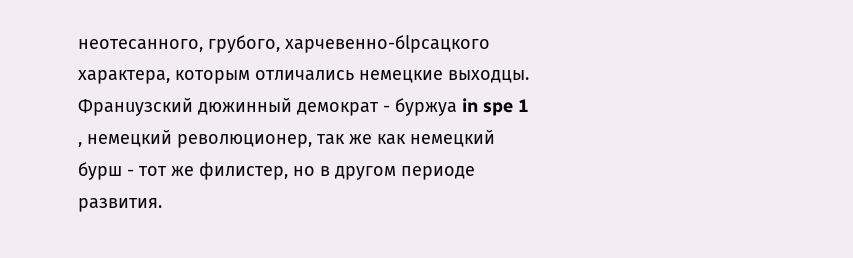неотесанного, грубого, харчевенно-бlрсацкого характера, которым отличались немецкие выходцы. Франuузский дюжинный демократ - буржуа in spe 1 , немецкий революционер, так же как немецкий бурш - тот же филистер, но в другом периоде развития.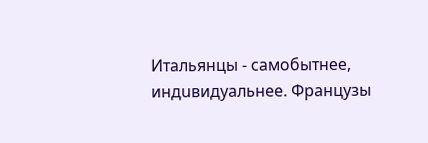Итальянцы - самобытнее, индuвидуальнее. Французы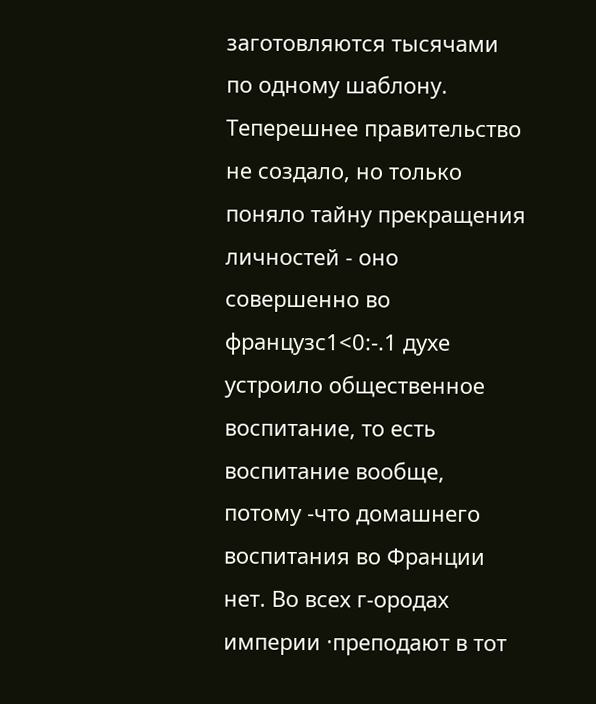заготовляются тысячами по одному шаблону. Теперешнее правительство не создало, но только поняло тайну прекращения личностей - оно совершенно во французс1<0:-.1 духе устроило общественное воспитание, то есть воспитание вообще, потому -что домашнего воспитания во Франции нет. Во всех г-ородах империи ·преподают в тот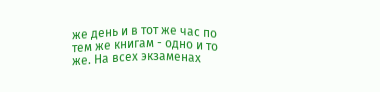же день и в тот же час по тем же книгам - одно и то же. На всех экзаменах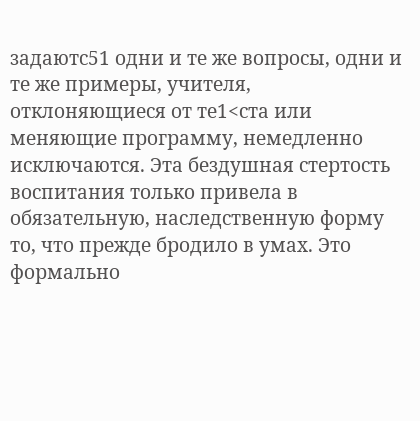задаютс51 одни и те же вопросы, одни и те же примеры, учителя, отклоняющиеся от те1<ста или меняющие программу, немедленно исключаются. Эта бездушная стертость воспитания только привела в обязательную, наследственную форму то, что прежде бродило в умах. Это формально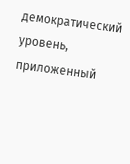демократический уровень, приложенный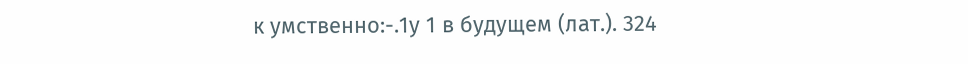к умственно:-.1у 1 в будущем (лат.). 324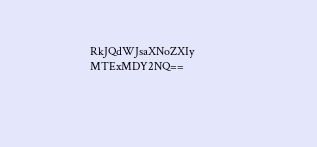RkJQdWJsaXNoZXIy MTExMDY2NQ==